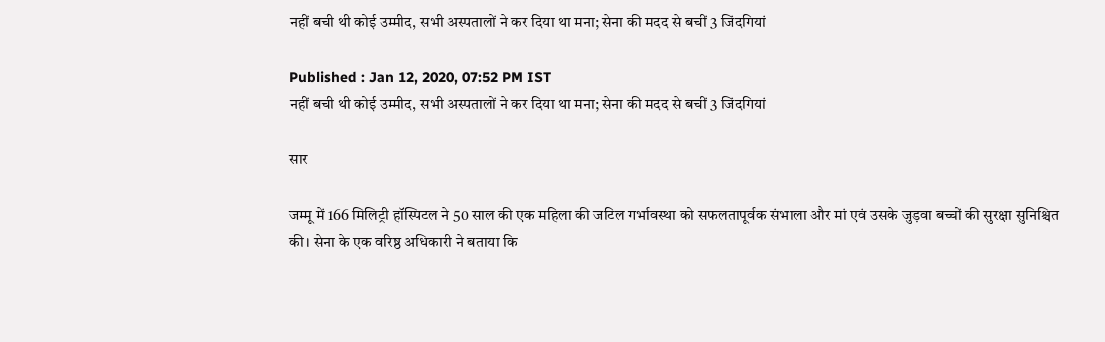नहीं बची थी कोई उम्मीद, सभी अस्पतालों ने कर दिया था मना; सेना की मदद से बचीं 3 जिंदगियां

Published : Jan 12, 2020, 07:52 PM IST
नहीं बची थी कोई उम्मीद, सभी अस्पतालों ने कर दिया था मना; सेना की मदद से बचीं 3 जिंदगियां

सार

जम्मू में 166 मिलिट्री हॉस्पिटल ने 50 साल की एक महिला की जटिल गर्भावस्था को सफलतापूर्वक संभाला और मां एवं उसके जुड़वा बच्चों की सुरक्षा सुनिश्चित की। सेना के एक वरिष्ठ अधिकारी ने बताया कि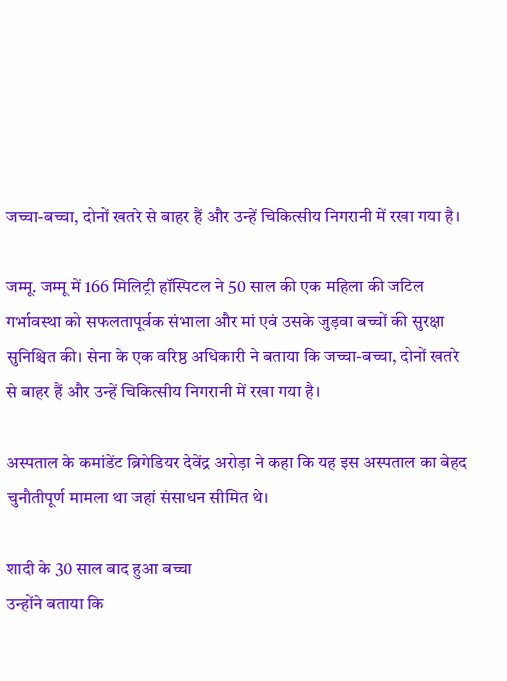जच्चा-बच्चा, दोनों खतरे से बाहर हैं और उन्हें चिकित्सीय निगरानी में रखा गया है।

जम्मू. जम्मू में 166 मिलिट्री हॉस्पिटल ने 50 साल की एक महिला की जटिल गर्भावस्था को सफलतापूर्वक संभाला और मां एवं उसके जुड़वा बच्चों की सुरक्षा सुनिश्चित की। सेना के एक वरिष्ठ अधिकारी ने बताया कि जच्चा-बच्चा, दोनों खतरे से बाहर हैं और उन्हें चिकित्सीय निगरानी में रखा गया है।

अस्पताल के कमांडेंट ब्रिगेडियर देवेंद्र अरोड़ा ने कहा कि यह इस अस्पताल का बेहद चुनौतीपूर्ण मामला था जहां संसाधन सीमित थे।

शादी के 30 साल बाद हुआ बच्चा
उन्होंने बताया कि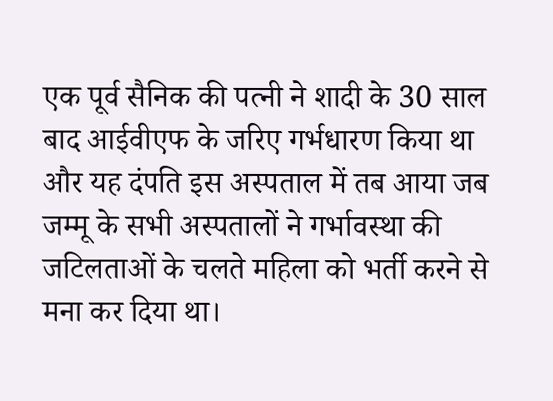एक पूर्व सैनिक की पत्नी ने शादी के 30 साल बाद आईवीएफ के जरिए गर्भधारण किया था और यह दंपति इस अस्पताल में तब आया जब जम्मू के सभी अस्पतालों ने गर्भावस्था की जटिलताओं के चलते महिला को भर्ती करने से मना कर दिया था।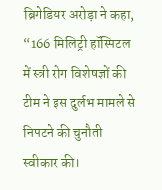ब्रिगेडियर अरोड़ा ने कहा, “166 मिलिट्री हॉस्पिटल में स्त्री रोग विशेषज्ञों की टीम ने इस दुर्लभ मामले से निपटने की चुनौती स्वीकार की।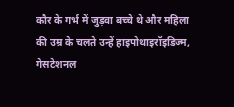कौर के गर्भ में जुड़वा बच्चे थे और महिला की उम्र के चलते उन्हें हाइपोथाइरॉइडिज्म, गेसटेशनल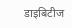डाइबिटीज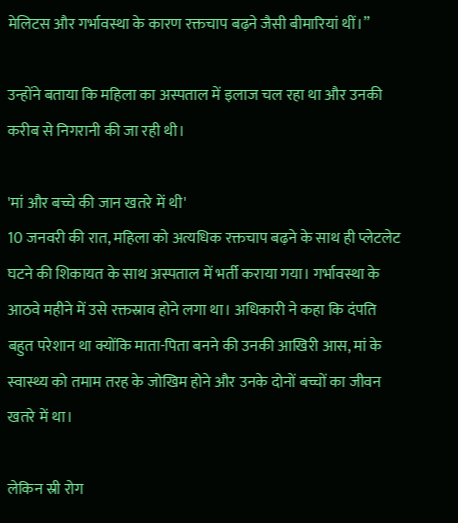मेलिटस और गर्भावस्था के कारण रक्तचाप बढ़ने जैसी बीमारियां थीं।”

उन्होंने बताया कि महिला का अस्पताल में इलाज चल रहा था और उनकी करीब से निगरानी की जा रही थी।

'मां और बच्चे की जान खतरे में थी'
10 जनवरी की रात, महिला को अत्यधिक रक्तचाप बढ़ने के साथ ही प्लेटलेट घटने की शिकायत के साथ अस्पताल में भर्ती कराया गया। गर्भावस्था के आठवे महीने में उसे रक्तस्राव होने लगा था। अधिकारी ने कहा कि दंपति बहुत परेशान था क्योंकि माता-पिता बनने की उनकी आखिरी आस, मां के स्वास्थ्य को तमाम तरह के जोखिम होने और उनके दोनों बच्चों का जीवन खतरे में था।

लेकिन स्री रोग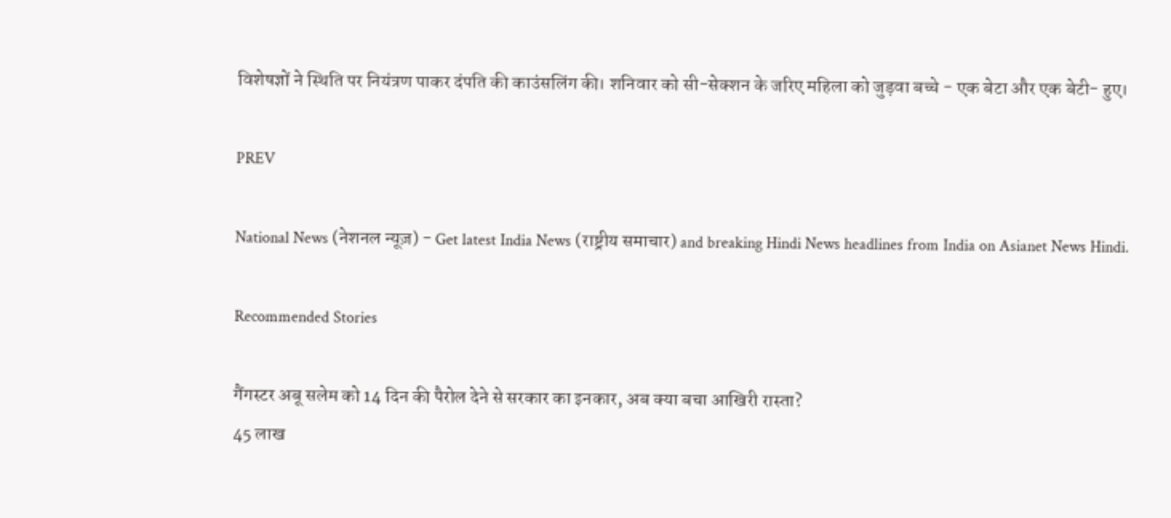विशेषज्ञों ने स्थिति पर नियंत्रण पाकर दंपति की काउंसलिंग की। शनिवार को सी-सेक्शन के जरिए महिला को जुड़वा बच्चे - एक बेटा और एक बेटी- हुए।

PREV

National News (नेशनल न्यूज़) - Get latest India News (राष्ट्रीय समाचार) and breaking Hindi News headlines from India on Asianet News Hindi.

Recommended Stories

गैंगस्टर अबू सलेम को 14 दिन की पैरोल देने से सरकार का इनकार, अब क्या बचा आखिरी रास्ता?
45 लाख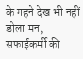के गहने देख भी नहीं डोला मन, सफाईकर्मी की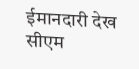ईमानदारी देख सीएम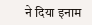ने दिया इनाम